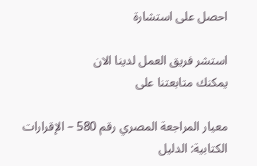احصل على استشارة

استشر فريق العمل لدينا الان
يمكنك متابعتنا على

معيار المراجعة المصري رقم 580 – الإقرارات الكتابية: الدليل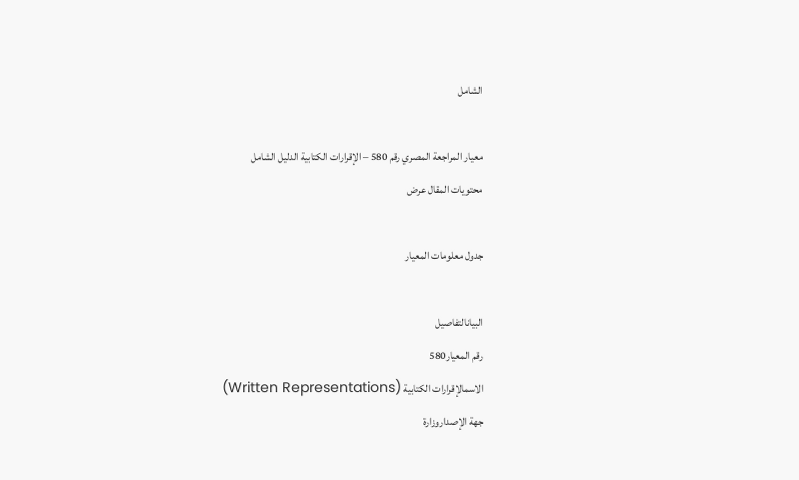الشامل

معيار المراجعة المصري رقم 580 – الإقرارات الكتابية الدليل الشامل
محتويات المقال عرض

جدول معلومات المعيار

البيانالتفاصيل
رقم المعيار580
الاسمالإقرارات الكتابية (Written Representations)
جهة الإصداروزارة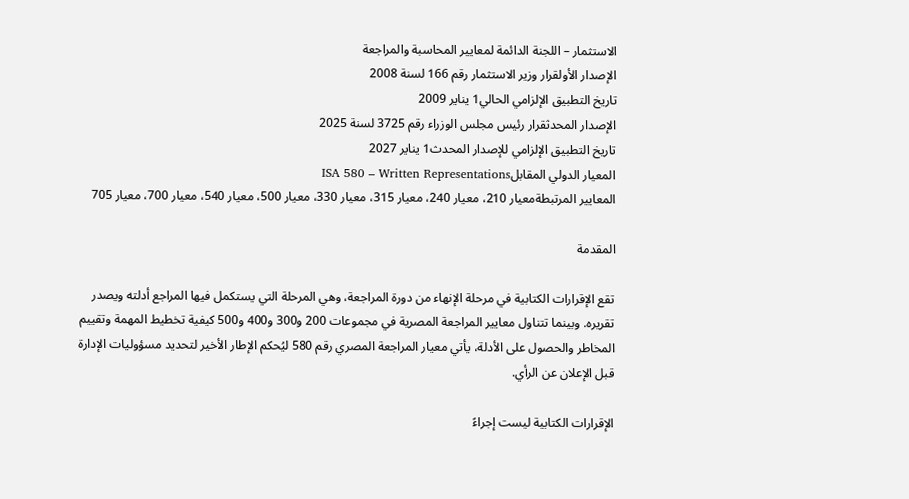الاستثمار – اللجنة الدائمة لمعايير المحاسبة والمراجعة
الإصدار الأولقرار وزير الاستثمار رقم 166 لسنة 2008
تاريخ التطبيق الإلزامي الحالي1 يناير 2009
الإصدار المحدثقرار رئيس مجلس الوزراء رقم 3725 لسنة 2025
تاريخ التطبيق الإلزامي للإصدار المحدث1 يناير 2027
المعيار الدولي المقابلISA 580 – Written Representations
المعايير المرتبطةمعيار 210، معيار 240، معيار 315، معيار 330، معيار 500، معيار 540، معيار 700، معيار 705

المقدمة

تقع الإقرارات الكتابية في مرحلة الإنهاء من دورة المراجعة، وهي المرحلة التي يستكمل فيها المراجع أدلته ويصدر تقريره. وبينما تتناول معايير المراجعة المصرية في مجموعات 200 و300 و400 و500 كيفية تخطيط المهمة وتقييم المخاطر والحصول على الأدلة، يأتي معيار المراجعة المصري رقم 580 ليُحكم الإطار الأخير لتحديد مسؤوليات الإدارة قبل الإعلان عن الرأي.

الإقرارات الكتابية ليست إجراءً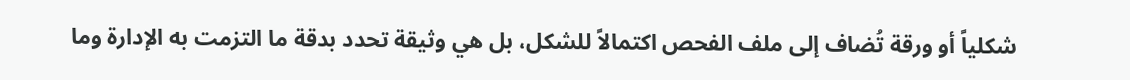شكلياً أو ورقة تُضاف إلى ملف الفحص اكتمالاً للشكل، بل هي وثيقة تحدد بدقة ما التزمت به الإدارة وما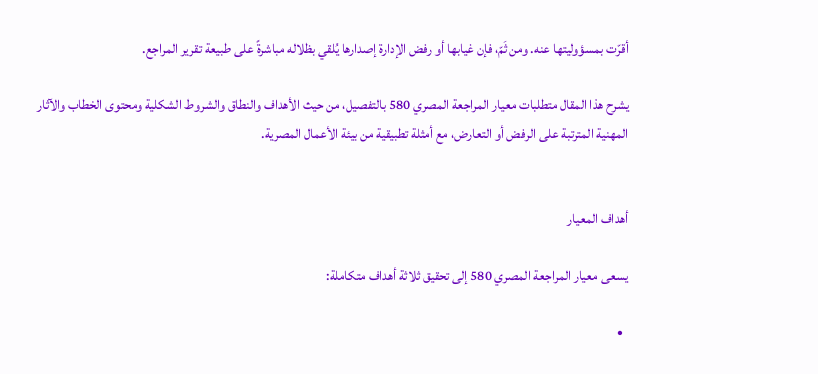أقرّت بمسؤوليتها عنه. ومن ثَمّ، فإن غيابها أو رفض الإدارة إصدارها يُلقي بظلاله مباشرةً على طبيعة تقرير المراجع.

يشرح هذا المقال متطلبات معيار المراجعة المصري 580 بالتفصيل، من حيث الأهداف والنطاق والشروط الشكلية ومحتوى الخطاب والآثار المهنية المترتبة على الرفض أو التعارض، مع أمثلة تطبيقية من بيئة الأعمال المصرية.


أهداف المعيار

يسعى معيار المراجعة المصري 580 إلى تحقيق ثلاثة أهداف متكاملة:

  •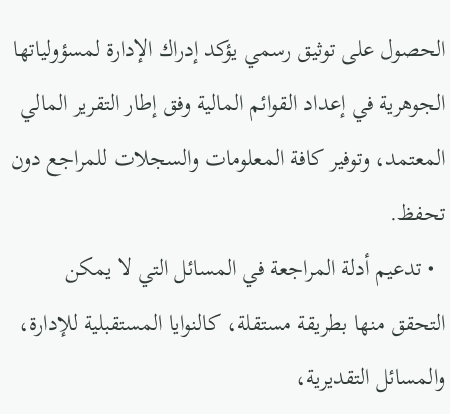الحصول على توثيق رسمي يؤكد إدراك الإدارة لمسؤولياتها الجوهرية في إعداد القوائم المالية وفق إطار التقرير المالي المعتمد، وتوفير كافة المعلومات والسجلات للمراجع دون تحفظ.
  • تدعيم أدلة المراجعة في المسائل التي لا يمكن التحقق منها بطريقة مستقلة، كالنوايا المستقبلية للإدارة، والمسائل التقديرية،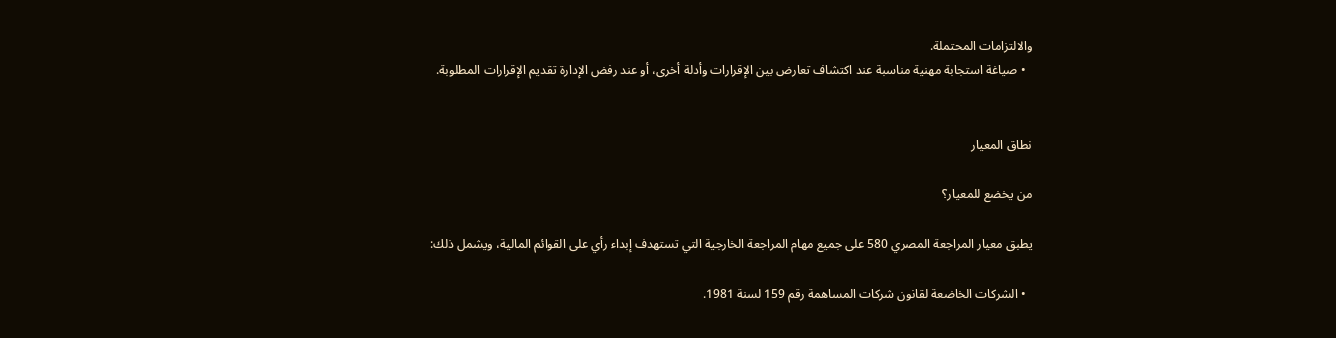والالتزامات المحتملة.
  • صياغة استجابة مهنية مناسبة عند اكتشاف تعارض بين الإقرارات وأدلة أخرى، أو عند رفض الإدارة تقديم الإقرارات المطلوبة.


نطاق المعيار

من يخضع للمعيار؟

يطبق معيار المراجعة المصري 580 على جميع مهام المراجعة الخارجية التي تستهدف إبداء رأي على القوائم المالية، ويشمل ذلك:

  • الشركات الخاضعة لقانون شركات المساهمة رقم 159 لسنة 1981.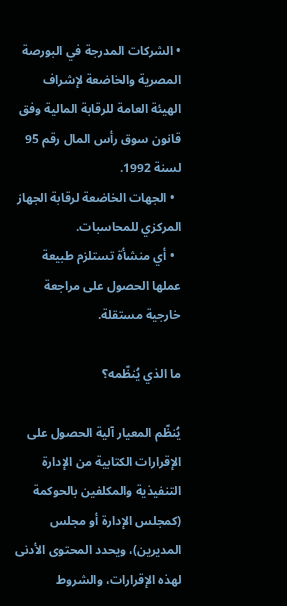• الشركات المدرجة في البورصة المصرية والخاضعة لإشراف الهيئة العامة للرقابة المالية وفق قانون سوق رأس المال رقم 95 لسنة 1992.
  • الجهات الخاضعة لرقابة الجهاز المركزي للمحاسبات.
  • أي منشأة تستلزم طبيعة عملها الحصول على مراجعة خارجية مستقلة.

ما الذي يُنظّمه؟

يُنظّم المعيار آلية الحصول على الإقرارات الكتابية من الإدارة التنفيذية والمكلفين بالحوكمة (كمجلس الإدارة أو مجلس المديرين)، ويحدد المحتوى الأدنى لهذه الإقرارات، والشروط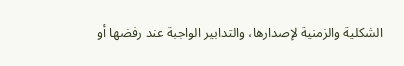الشكلية والزمنية لإصدارها، والتدابير الواجبة عند رفضها أو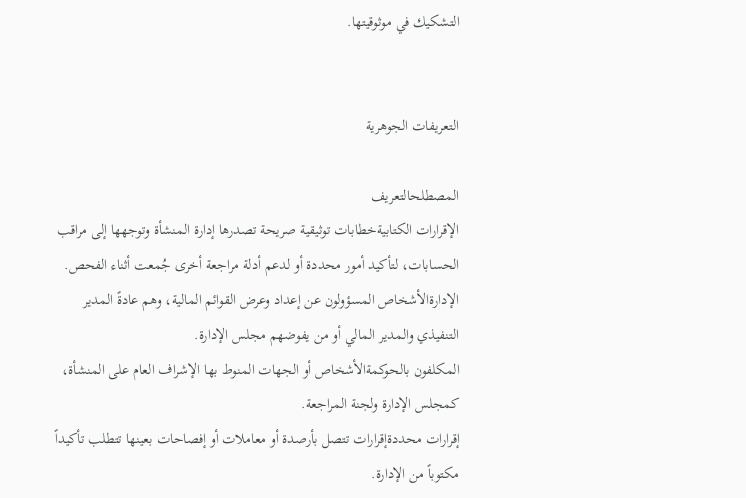التشكيك في موثوقيتها.


التعريفات الجوهرية

المصطلحالتعريف
الإقرارات الكتابيةخطابات توثيقية صريحة تصدرها إدارة المنشأة وتوجهها إلى مراقب الحسابات، لتأكيد أمور محددة أو لدعم أدلة مراجعة أخرى جُمعت أثناء الفحص.
الإدارةالأشخاص المسؤولون عن إعداد وعرض القوائم المالية، وهم عادةً المدير التنفيذي والمدير المالي أو من يفوضهم مجلس الإدارة.
المكلفون بالحوكمةالأشخاص أو الجهات المنوط بها الإشراف العام على المنشأة، كمجلس الإدارة ولجنة المراجعة.
إقرارات محددةإقرارات تتصل بأرصدة أو معاملات أو إفصاحات بعينها تتطلب تأكيداً مكتوباً من الإدارة.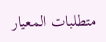متطلبات المعيار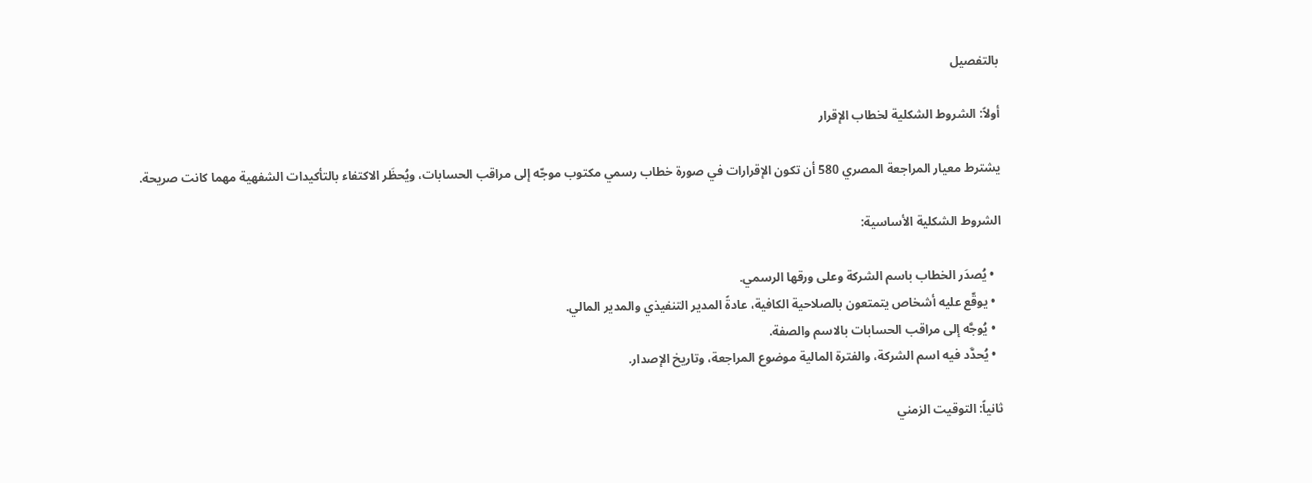بالتفصيل

أولاً: الشروط الشكلية لخطاب الإقرار

يشترط معيار المراجعة المصري 580 أن تكون الإقرارات في صورة خطاب رسمي مكتوب موجّه إلى مراقب الحسابات، ويُحظَر الاكتفاء بالتأكيدات الشفهية مهما كانت صريحة.

الشروط الشكلية الأساسية:

  • يُصدَر الخطاب باسم الشركة وعلى ورقها الرسمي.
  • يوقّع عليه أشخاص يتمتعون بالصلاحية الكافية، عادةً المدير التنفيذي والمدير المالي.
  • يُوجَّه إلى مراقب الحسابات بالاسم والصفة.
  • يُحدَّد فيه اسم الشركة، والفترة المالية موضوع المراجعة، وتاريخ الإصدار.

ثانياً: التوقيت الزمني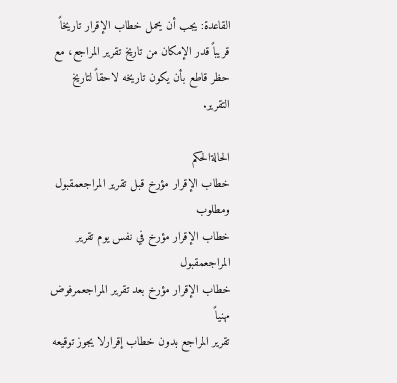القاعدة: يجب أن يحمل خطاب الإقرار تاريخاً قريباً قدر الإمكان من تاريخ تقرير المراجع، مع حظر قاطع بأن يكون تاريخه لاحقاً لتاريخ التقرير.

الحالةالحكم
خطاب الإقرار مؤرخ قبل تقرير المراجعمقبول ومطلوب
خطاب الإقرار مؤرخ في نفس يوم تقرير المراجعمقبول
خطاب الإقرار مؤرخ بعد تقرير المراجعمرفوض مهنياً
تقرير المراجع بدون خطاب إقرارلا يجوز توقيعه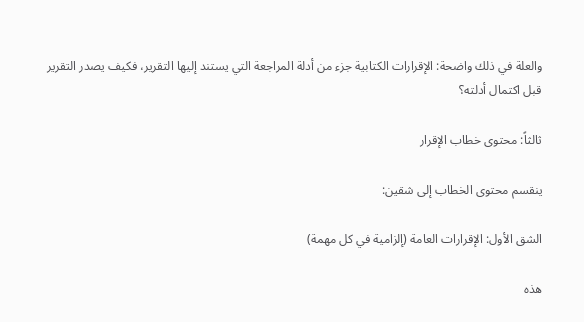والعلة في ذلك واضحة: الإقرارات الكتابية جزء من أدلة المراجعة التي يستند إليها التقرير، فكيف يصدر التقرير قبل اكتمال أدلته؟

ثالثاً: محتوى خطاب الإقرار

ينقسم محتوى الخطاب إلى شقين:

الشق الأول: الإقرارات العامة (إلزامية في كل مهمة)

هذه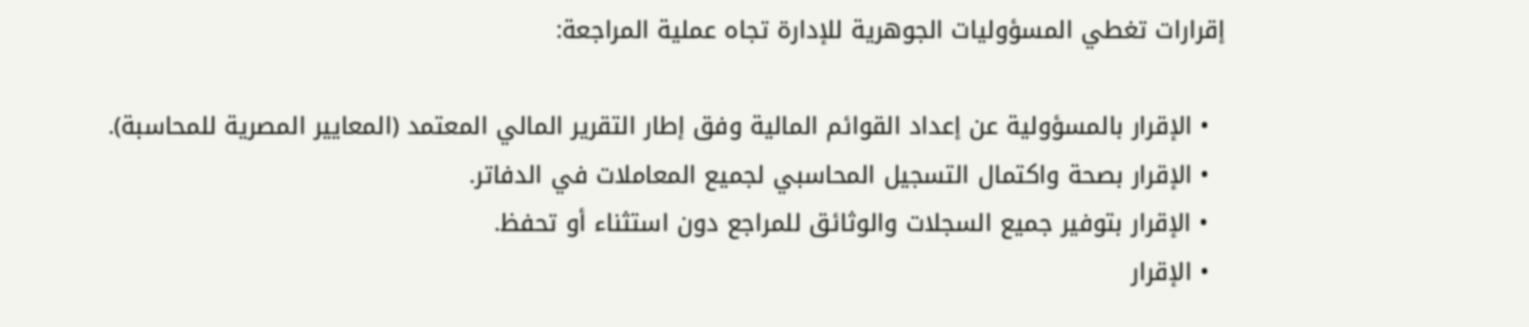إقرارات تغطي المسؤوليات الجوهرية للإدارة تجاه عملية المراجعة:

  • الإقرار بالمسؤولية عن إعداد القوائم المالية وفق إطار التقرير المالي المعتمد (المعايير المصرية للمحاسبة).
  • الإقرار بصحة واكتمال التسجيل المحاسبي لجميع المعاملات في الدفاتر.
  • الإقرار بتوفير جميع السجلات والوثائق للمراجع دون استثناء أو تحفظ.
  • الإقرار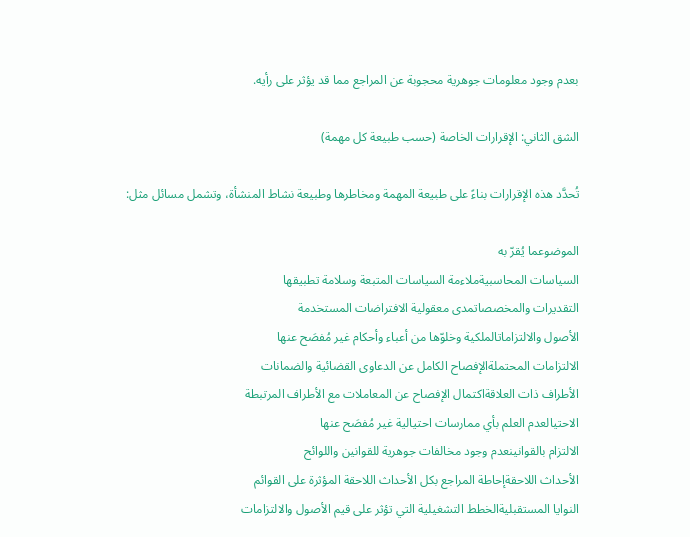بعدم وجود معلومات جوهرية محجوبة عن المراجع مما قد يؤثر على رأيه.

الشق الثاني: الإقرارات الخاصة (حسب طبيعة كل مهمة)

تُحدَّد هذه الإقرارات بناءً على طبيعة المهمة ومخاطرها وطبيعة نشاط المنشأة، وتشمل مسائل مثل:

الموضوعما يُقرّ به
السياسات المحاسبيةملاءمة السياسات المتبعة وسلامة تطبيقها
التقديرات والمخصصاتمدى معقولية الافتراضات المستخدمة
الأصول والالتزاماتالملكية وخلوّها من أعباء وأحكام غير مُفصَح عنها
الالتزامات المحتملةالإفصاح الكامل عن الدعاوى القضائية والضمانات
الأطراف ذات العلاقةاكتمال الإفصاح عن المعاملات مع الأطراف المرتبطة
الاحتيالعدم العلم بأي ممارسات احتيالية غير مُفصَح عنها
الالتزام بالقوانينعدم وجود مخالفات جوهرية للقوانين واللوائح
الأحداث اللاحقةإحاطة المراجع بكل الأحداث اللاحقة المؤثرة على القوائم
النوايا المستقبليةالخطط التشغيلية التي تؤثر على قيم الأصول والالتزامات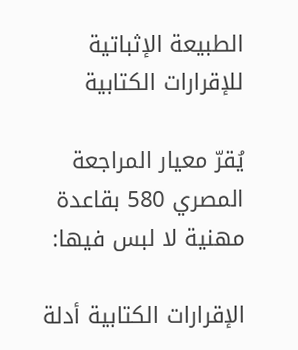الطبيعة الإثباتية للإقرارات الكتابية

يُقرّ معيار المراجعة المصري 580 بقاعدة مهنية لا لبس فيها:

الإقرارات الكتابية أدلة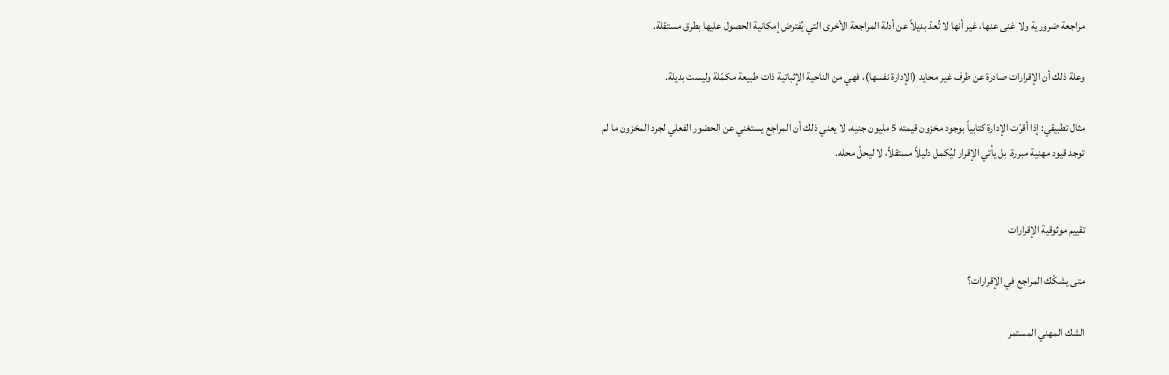مراجعة ضرورية ولا غنى عنها، غير أنها لا تُعدّ بديلاً عن أدلة المراجعة الأخرى التي يُفترض إمكانية الحصول عليها بطرق مستقلة.

وعلة ذلك أن الإقرارات صادرة عن طرف غير محايد (الإدارة نفسها)، فهي من الناحية الإثباتية ذات طبيعة مكمّلة وليست بديلة.

مثال تطبيقي: إذا أقرّت الإدارة كتابياً بوجود مخزون قيمته 5 مليون جنيه، لا يعني ذلك أن المراجع يستغني عن الحضور الفعلي لجرد المخزون ما لم توجد قيود مهنية مبررة. بل يأتي الإقرار ليُكمل دليلاً مستقلاً، لا ليحلّ محله.


تقييم موثوقية الإقرارات

متى يشكّك المراجع في الإقرارات؟

الشك المهني المستمر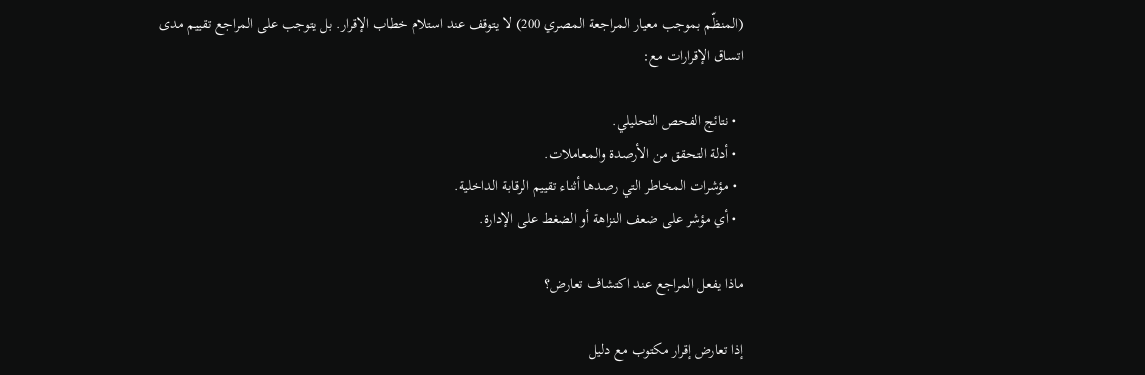(المنظّم بموجب معيار المراجعة المصري 200) لا يتوقف عند استلام خطاب الإقرار. بل يتوجب على المراجع تقييم مدى اتساق الإقرارات مع:

  • نتائج الفحص التحليلي.
  • أدلة التحقق من الأرصدة والمعاملات.
  • مؤشرات المخاطر التي رصدها أثناء تقييم الرقابة الداخلية.
  • أي مؤشر على ضعف النزاهة أو الضغط على الإدارة.

ماذا يفعل المراجع عند اكتشاف تعارض؟

إذا تعارض إقرار مكتوب مع دليل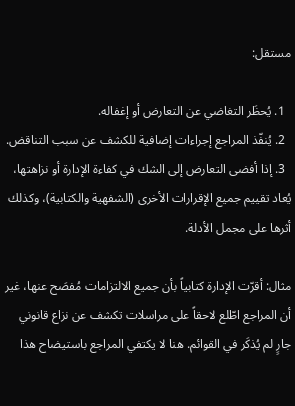مستقل:

  1. يُحظَر التغاضي عن التعارض أو إغفاله.
  2. يُنفّذ المراجع إجراءات إضافية للكشف عن سبب التناقض.
  3. إذا أفضى التعارض إلى الشك في كفاءة الإدارة أو نزاهتها، يُعاد تقييم جميع الإقرارات الأخرى (الشفهية والكتابية)، وكذلك أثرها على مجمل الأدلة.

مثال: أقرّت الإدارة كتابياً بأن جميع الالتزامات مُفصَح عنها، غير أن المراجع اطّلع لاحقاً على مراسلات تكشف عن نزاع قانوني جارٍ لم يُذكَر في القوائم. هنا لا يكتفي المراجع باستيضاح هذا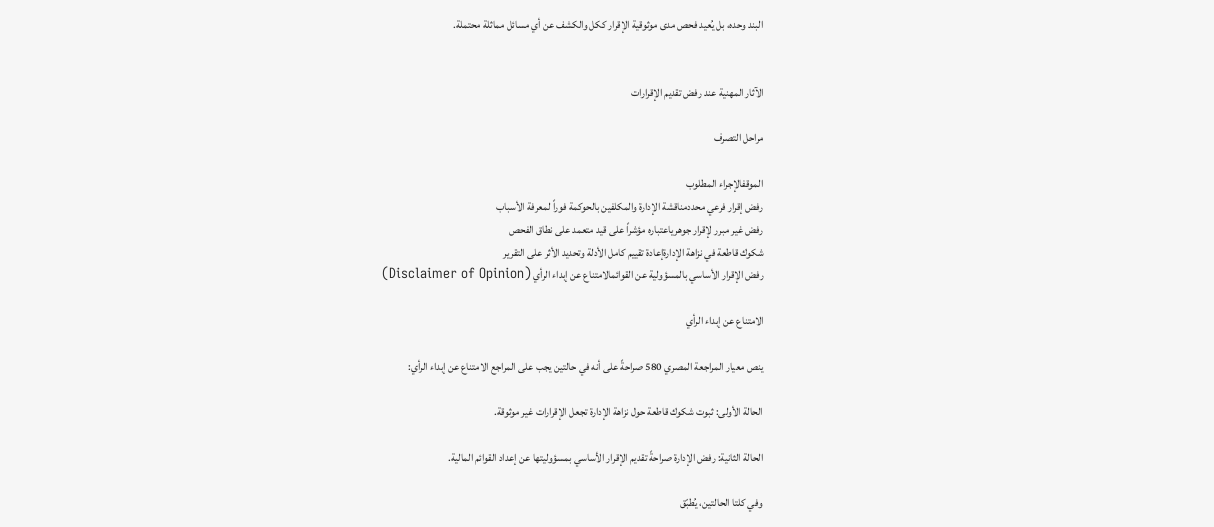البند وحده، بل يُعيد فحص مدى موثوقية الإقرار ككل والكشف عن أي مسائل مماثلة محتملة.


الآثار المهنية عند رفض تقديم الإقرارات

مراحل التصرف

الموقفالإجراء المطلوب
رفض إقرار فرعي محددمناقشة الإدارة والمكلفين بالحوكمة فوراً لمعرفة الأسباب
رفض غير مبرر لإقرار جوهرياعتباره مؤشراً على قيد متعمد على نطاق الفحص
شكوك قاطعة في نزاهة الإدارةإعادة تقييم كامل الأدلة وتحديد الأثر على التقرير
رفض الإقرار الأساسي بالمسؤولية عن القوائمالامتناع عن إبداء الرأي (Disclaimer of Opinion)

الامتناع عن إبداء الرأي

ينص معيار المراجعة المصري 580 صراحةً على أنه في حالتين يجب على المراجع الامتناع عن إبداء الرأي:

الحالة الأولى: ثبوت شكوك قاطعة حول نزاهة الإدارة تجعل الإقرارات غير موثوقة.

الحالة الثانية: رفض الإدارة صراحةً تقديم الإقرار الأساسي بمسؤوليتها عن إعداد القوائم المالية.

وفي كلتا الحالتين، يُطبّق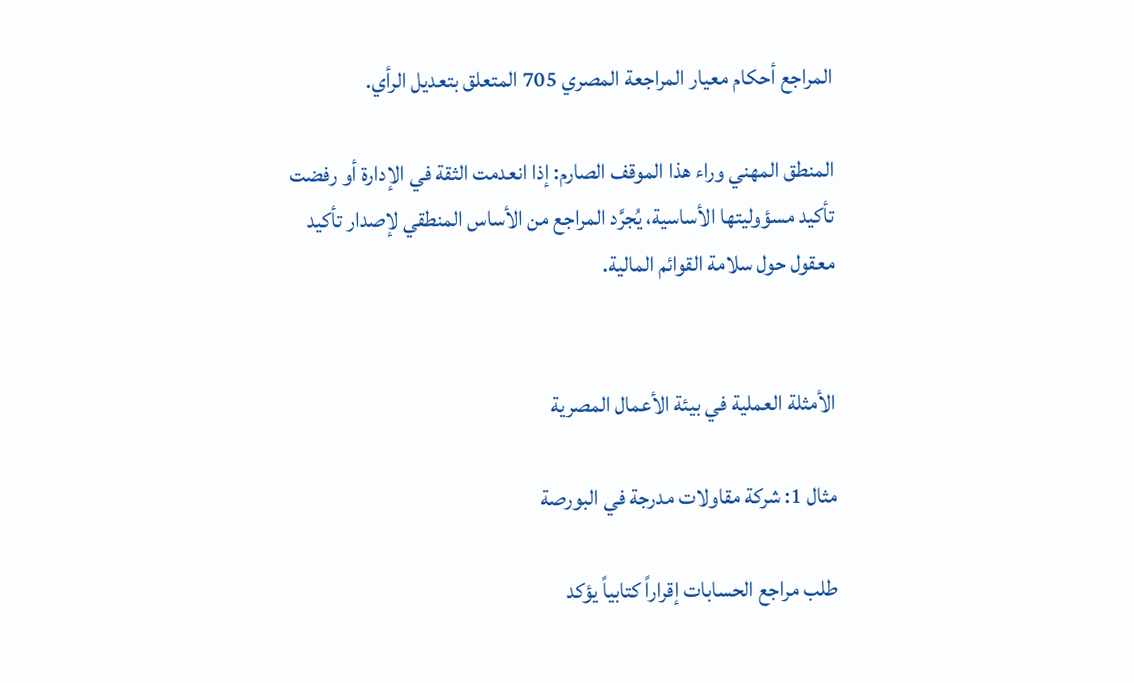المراجع أحكام معيار المراجعة المصري 705 المتعلق بتعديل الرأي.

المنطق المهني وراء هذا الموقف الصارم: إذا انعدمت الثقة في الإدارة أو رفضت تأكيد مسؤوليتها الأساسية، يُجرَّد المراجع من الأساس المنطقي لإصدار تأكيد معقول حول سلامة القوائم المالية.


الأمثلة العملية في بيئة الأعمال المصرية

مثال 1: شركة مقاولات مدرجة في البورصة

طلب مراجع الحسابات إقراراً كتابياً يؤكد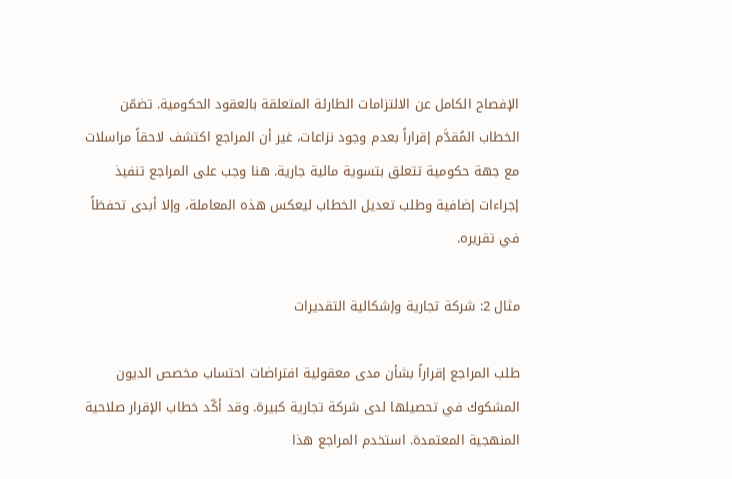الإفصاح الكامل عن الالتزامات الطارئة المتعلقة بالعقود الحكومية. تضمّن الخطاب المُقدَّم إقراراً بعدم وجود نزاعات، غير أن المراجع اكتشف لاحقاً مراسلات مع جهة حكومية تتعلق بتسوية مالية جارية. هنا وجب على المراجع تنفيذ إجراءات إضافية وطلب تعديل الخطاب ليعكس هذه المعاملة، وإلا أبدى تحفظاً في تقريره.

مثال 2: شركة تجارية وإشكالية التقديرات

طلب المراجع إقراراً بشأن مدى معقولية افتراضات احتساب مخصص الديون المشكوك في تحصيلها لدى شركة تجارية كبيرة. وقد أكّد خطاب الإقرار صلاحية المنهجية المعتمدة. استخدم المراجع هذا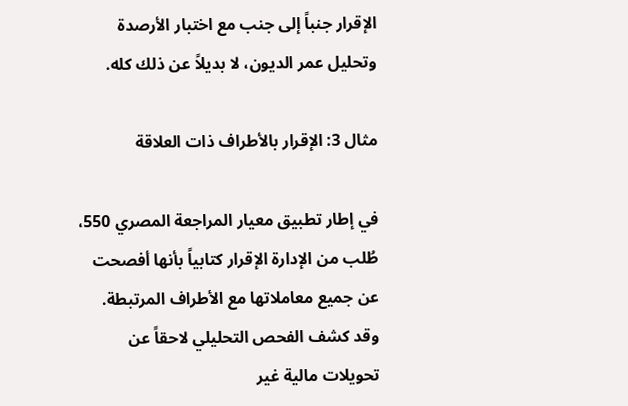الإقرار جنباً إلى جنب مع اختبار الأرصدة وتحليل عمر الديون، لا بديلاً عن ذلك كله.

مثال 3: الإقرار بالأطراف ذات العلاقة

في إطار تطبيق معيار المراجعة المصري 550، طُلب من الإدارة الإقرار كتابياً بأنها أفصحت عن جميع معاملاتها مع الأطراف المرتبطة. وقد كشف الفحص التحليلي لاحقاً عن تحويلات مالية غير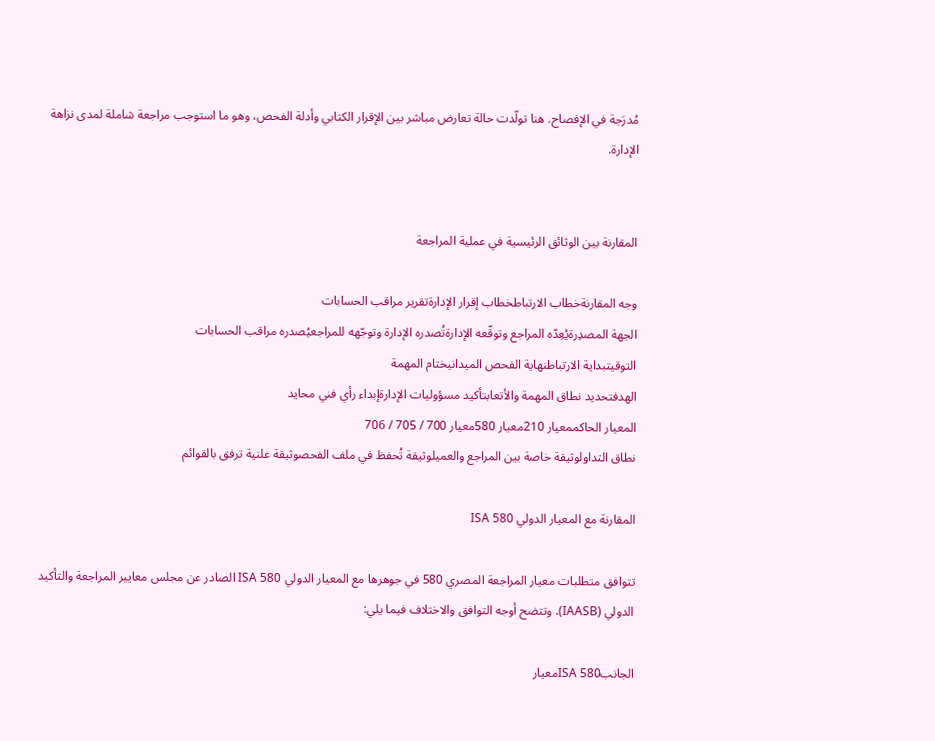مُدرَجة في الإفصاح. هنا تولّدت حالة تعارض مباشر بين الإقرار الكتابي وأدلة الفحص، وهو ما استوجب مراجعة شاملة لمدى نزاهة الإدارة.


المقارنة بين الوثائق الرئيسية في عملية المراجعة

وجه المقارنةخطاب الارتباطخطاب إقرار الإدارةتقرير مراقب الحسابات
الجهة المصدِرةيُعِدّه المراجع وتوقّعه الإدارةتُصدره الإدارة وتوجّهه للمراجعيُصدره مراقب الحسابات
التوقيتبداية الارتباطنهاية الفحص الميدانيختام المهمة
الهدفتحديد نطاق المهمة والأتعابتأكيد مسؤوليات الإدارةإبداء رأي فني محايد
المعيار الحاكممعيار 210معيار 580معيار 700 / 705 / 706
نطاق التداولوثيقة خاصة بين المراجع والعميلوثيقة تُحفظ في ملف الفحصوثيقة علنية ترفق بالقوائم

المقارنة مع المعيار الدولي ISA 580

تتوافق متطلبات معيار المراجعة المصري 580 في جوهرها مع المعيار الدولي ISA 580 الصادر عن مجلس معايير المراجعة والتأكيد الدولي (IAASB). وتتضح أوجه التوافق والاختلاف فيما يلي:

الجانبISA 580معيار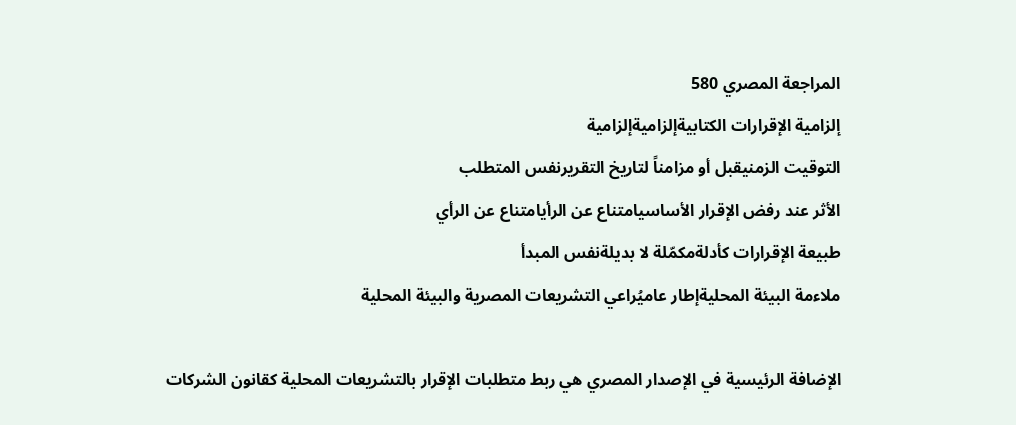المراجعة المصري 580
إلزامية الإقرارات الكتابيةإلزاميةإلزامية
التوقيت الزمنيقبل أو مزامناً لتاريخ التقريرنفس المتطلب
الأثر عند رفض الإقرار الأساسيامتناع عن الرأيامتناع عن الرأي
طبيعة الإقرارات كأدلةمكمّلة لا بديلةنفس المبدأ
ملاءمة البيئة المحليةإطار عاميُراعي التشريعات المصرية والبيئة المحلية

الإضافة الرئيسية في الإصدار المصري هي ربط متطلبات الإقرار بالتشريعات المحلية كقانون الشركات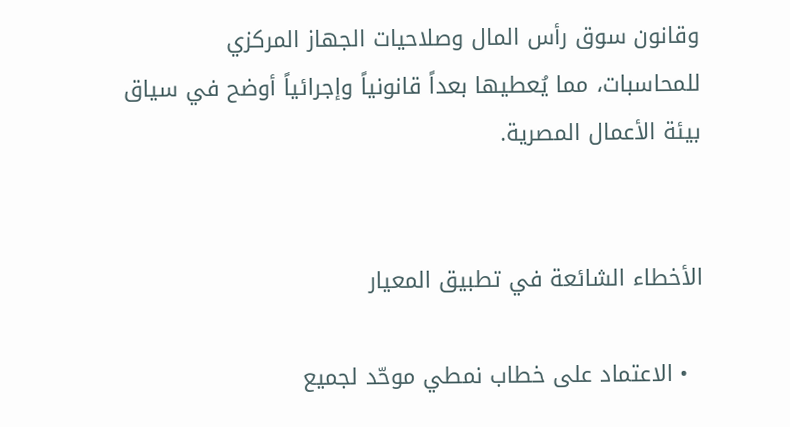وقانون سوق رأس المال وصلاحيات الجهاز المركزي للمحاسبات، مما يُعطيها بعداً قانونياً وإجرائياً أوضح في سياق بيئة الأعمال المصرية.


الأخطاء الشائعة في تطبيق المعيار

  • الاعتماد على خطاب نمطي موحّد لجميع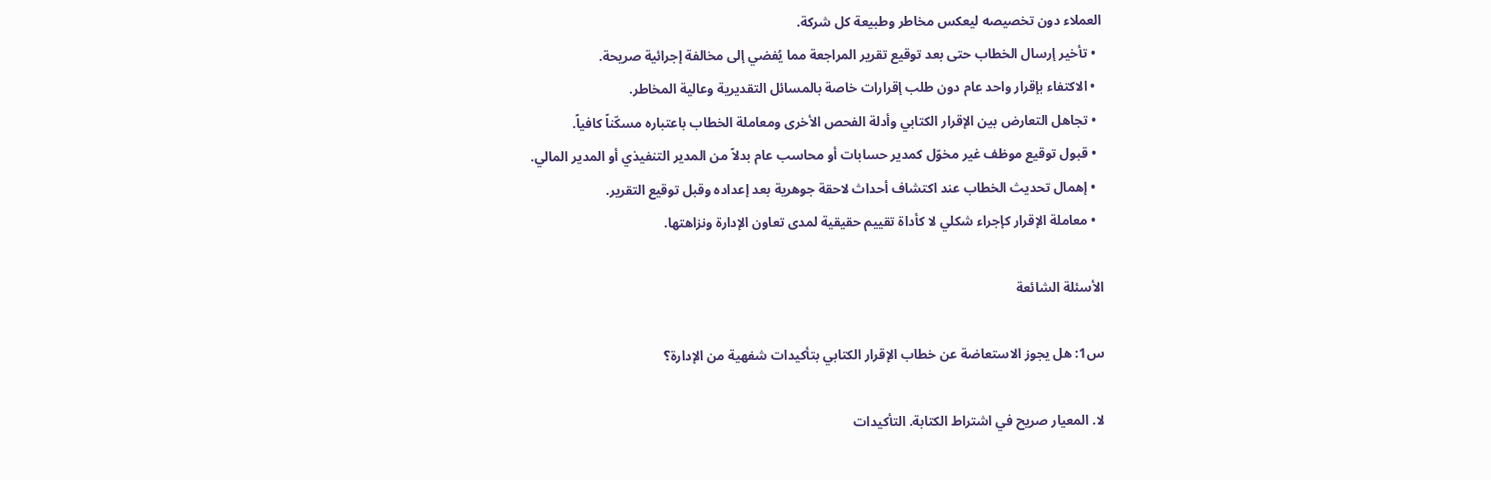العملاء دون تخصيصه ليعكس مخاطر وطبيعة كل شركة.
  • تأخير إرسال الخطاب حتى بعد توقيع تقرير المراجعة مما يُفضي إلى مخالفة إجرائية صريحة.
  • الاكتفاء بإقرار واحد عام دون طلب إقرارات خاصة بالمسائل التقديرية وعالية المخاطر.
  • تجاهل التعارض بين الإقرار الكتابي وأدلة الفحص الأخرى ومعاملة الخطاب باعتباره مسكّناً كافياً.
  • قبول توقيع موظف غير مخوّل كمدير حسابات أو محاسب عام بدلاً من المدير التنفيذي أو المدير المالي.
  • إهمال تحديث الخطاب عند اكتشاف أحداث لاحقة جوهرية بعد إعداده وقبل توقيع التقرير.
  • معاملة الإقرار كإجراء شكلي لا كأداة تقييم حقيقية لمدى تعاون الإدارة ونزاهتها.

الأسئلة الشائعة

س1: هل يجوز الاستعاضة عن خطاب الإقرار الكتابي بتأكيدات شفهية من الإدارة؟

لا. المعيار صريح في اشتراط الكتابة. التأكيدات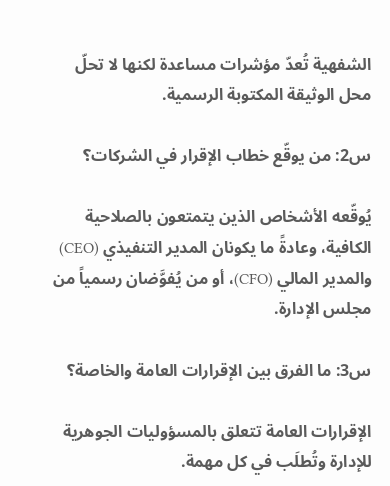الشفهية تُعدّ مؤشرات مساعدة لكنها لا تحلّ محل الوثيقة المكتوبة الرسمية.

س2: من يوقّع خطاب الإقرار في الشركات؟

يُوقّعه الأشخاص الذين يتمتعون بالصلاحية الكافية، وعادةً ما يكونان المدير التنفيذي (CEO) والمدير المالي (CFO)، أو من يُفوَّضان رسمياً من مجلس الإدارة.

س3: ما الفرق بين الإقرارات العامة والخاصة؟

الإقرارات العامة تتعلق بالمسؤوليات الجوهرية للإدارة وتُطلَب في كل مهمة.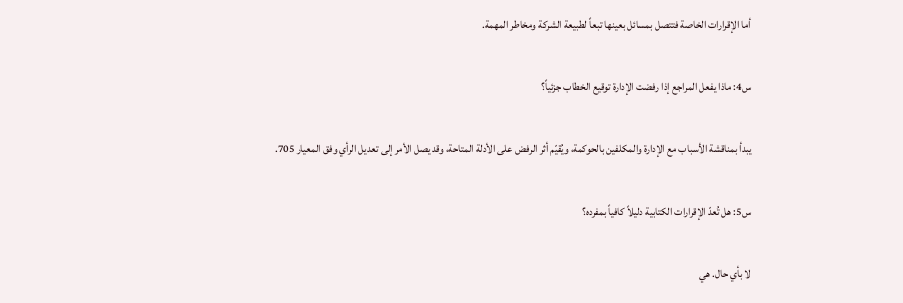أما الإقرارات الخاصة فتتصل بمسائل بعينها تبعاً لطبيعة الشركة ومخاطر المهمة.

س4: ماذا يفعل المراجع إذا رفضت الإدارة توقيع الخطاب جزئياً؟

يبدأ بمناقشة الأسباب مع الإدارة والمكلفين بالحوكمة، ويُقيّم أثر الرفض على الأدلة المتاحة، وقد يصل الأمر إلى تعديل الرأي وفق المعيار 705.

س5: هل تُعدّ الإقرارات الكتابية دليلاً كافياً بمفرده؟

لا بأي حال. هي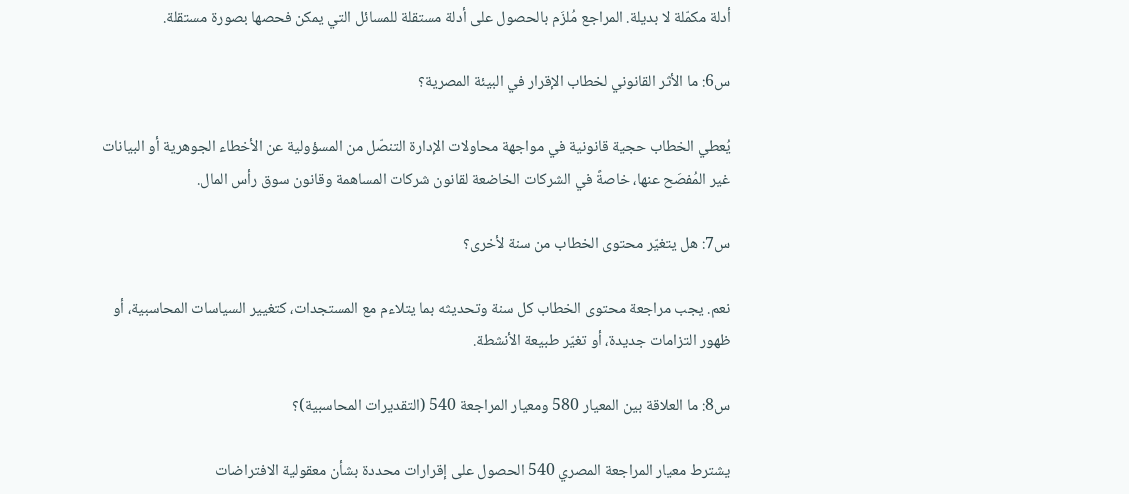أدلة مكمّلة لا بديلة. المراجع مُلزَم بالحصول على أدلة مستقلة للمسائل التي يمكن فحصها بصورة مستقلة.

س6: ما الأثر القانوني لخطاب الإقرار في البيئة المصرية؟

يُعطي الخطاب حجية قانونية في مواجهة محاولات الإدارة التنصّل من المسؤولية عن الأخطاء الجوهرية أو البيانات غير المُفصَح عنها، خاصةً في الشركات الخاضعة لقانون شركات المساهمة وقانون سوق رأس المال.

س7: هل يتغيّر محتوى الخطاب من سنة لأخرى؟

نعم. يجب مراجعة محتوى الخطاب كل سنة وتحديثه بما يتلاءم مع المستجدات، كتغيير السياسات المحاسبية، أو ظهور التزامات جديدة، أو تغيّر طبيعة الأنشطة.

س8: ما العلاقة بين المعيار 580 ومعيار المراجعة 540 (التقديرات المحاسبية)؟

يشترط معيار المراجعة المصري 540 الحصول على إقرارات محددة بشأن معقولية الافتراضات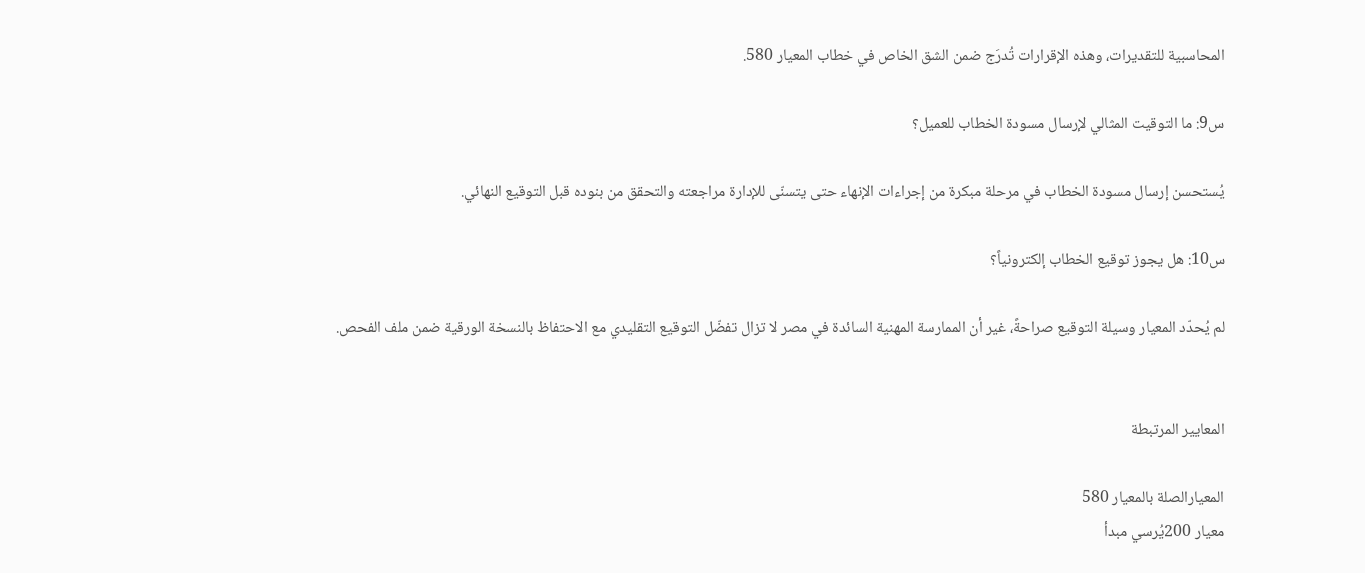المحاسبية للتقديرات، وهذه الإقرارات تُدرَج ضمن الشق الخاص في خطاب المعيار 580.

س9: ما التوقيت المثالي لإرسال مسودة الخطاب للعميل؟

يُستحسن إرسال مسودة الخطاب في مرحلة مبكرة من إجراءات الإنهاء حتى يتسنّى للإدارة مراجعته والتحقق من بنوده قبل التوقيع النهائي.

س10: هل يجوز توقيع الخطاب إلكترونياً؟

لم يُحدّد المعيار وسيلة التوقيع صراحةً، غير أن الممارسة المهنية السائدة في مصر لا تزال تفضّل التوقيع التقليدي مع الاحتفاظ بالنسخة الورقية ضمن ملف الفحص.


المعايير المرتبطة

المعيارالصلة بالمعيار 580
معيار 200يُرسي مبدأ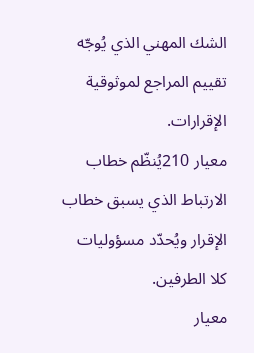الشك المهني الذي يُوجّه تقييم المراجع لموثوقية الإقرارات.
معيار 210يُنظّم خطاب الارتباط الذي يسبق خطاب الإقرار ويُحدّد مسؤوليات كلا الطرفين.
معيار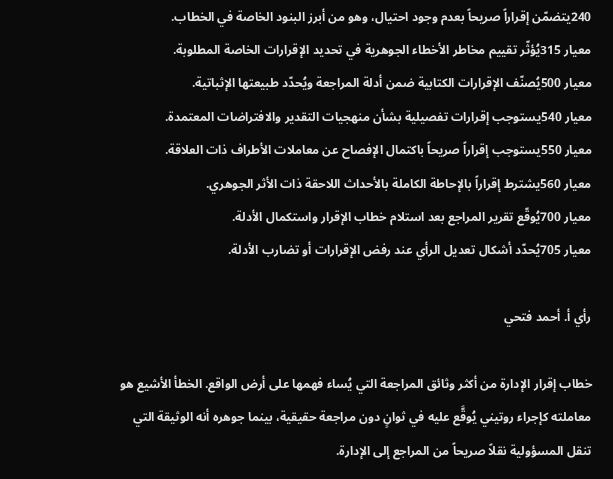240يتضمّن إقراراً صريحاً بعدم وجود احتيال، وهو من أبرز البنود الخاصة في الخطاب.
معيار 315يُؤثّر تقييم مخاطر الأخطاء الجوهرية في تحديد الإقرارات الخاصة المطلوبة.
معيار 500يُصنّف الإقرارات الكتابية ضمن أدلة المراجعة ويُحدّد طبيعتها الإثباتية.
معيار 540يستوجب إقرارات تفصيلية بشأن منهجيات التقدير والافتراضات المعتمدة.
معيار 550يستوجب إقراراً صريحاً باكتمال الإفصاح عن معاملات الأطراف ذات العلاقة.
معيار 560يشترط إقراراً بالإحاطة الكاملة بالأحداث اللاحقة ذات الأثر الجوهري.
معيار 700يُوقّع تقرير المراجع بعد استلام خطاب الإقرار واستكمال الأدلة.
معيار 705يُحدّد أشكال تعديل الرأي عند رفض الإقرارات أو تضارب الأدلة.

رأي أ. أحمد فتحي

خطاب إقرار الإدارة من أكثر وثائق المراجعة التي يُساء فهمها على أرض الواقع. الخطأ الأشيع هو معاملته كإجراء روتيني يُوقَّع عليه في ثوانٍ دون مراجعة حقيقية، بينما جوهره أنه الوثيقة التي تنقل المسؤولية نقلاً صريحاً من المراجع إلى الإدارة.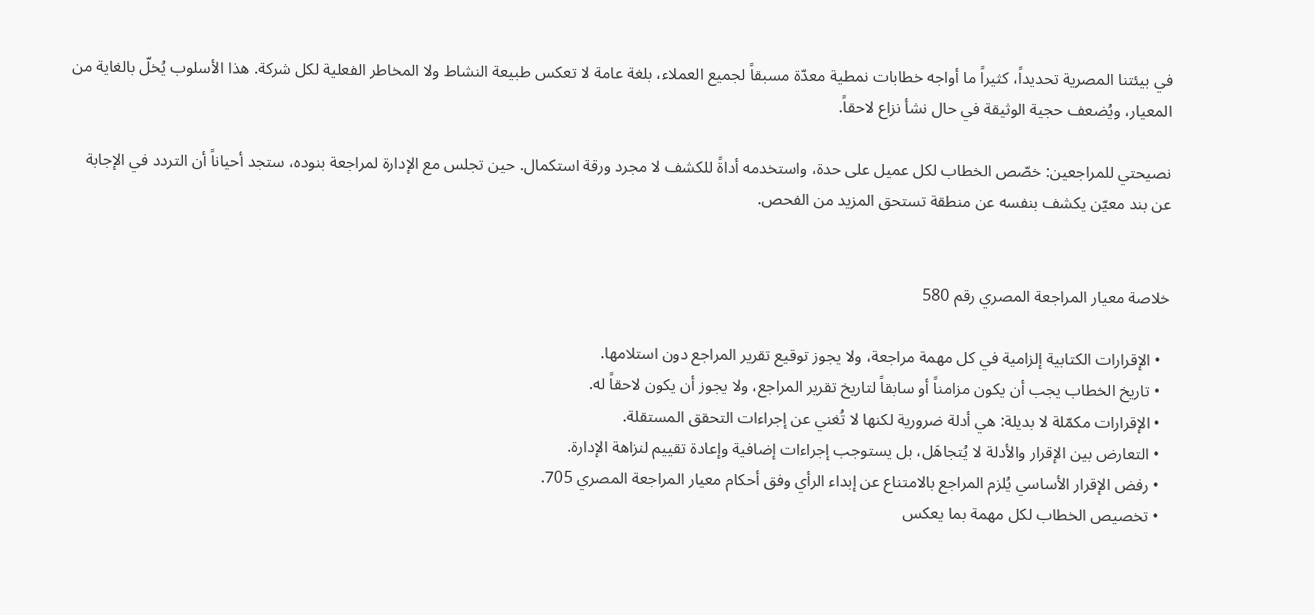في بيئتنا المصرية تحديداً، كثيراً ما أواجه خطابات نمطية معدّة مسبقاً لجميع العملاء، بلغة عامة لا تعكس طبيعة النشاط ولا المخاطر الفعلية لكل شركة. هذا الأسلوب يُخلّ بالغاية من المعيار، ويُضعف حجية الوثيقة في حال نشأ نزاع لاحقاً.

نصيحتي للمراجعين: خصّص الخطاب لكل عميل على حدة، واستخدمه أداةً للكشف لا مجرد ورقة استكمال. حين تجلس مع الإدارة لمراجعة بنوده، ستجد أحياناً أن التردد في الإجابة عن بند معيّن يكشف بنفسه عن منطقة تستحق المزيد من الفحص.


خلاصة معيار المراجعة المصري رقم 580

  • الإقرارات الكتابية إلزامية في كل مهمة مراجعة، ولا يجوز توقيع تقرير المراجع دون استلامها.
  • تاريخ الخطاب يجب أن يكون مزامناً أو سابقاً لتاريخ تقرير المراجع، ولا يجوز أن يكون لاحقاً له.
  • الإقرارات مكمّلة لا بديلة: هي أدلة ضرورية لكنها لا تُغني عن إجراءات التحقق المستقلة.
  • التعارض بين الإقرار والأدلة لا يُتجاهَل، بل يستوجب إجراءات إضافية وإعادة تقييم لنزاهة الإدارة.
  • رفض الإقرار الأساسي يُلزم المراجع بالامتناع عن إبداء الرأي وفق أحكام معيار المراجعة المصري 705.
  • تخصيص الخطاب لكل مهمة بما يعكس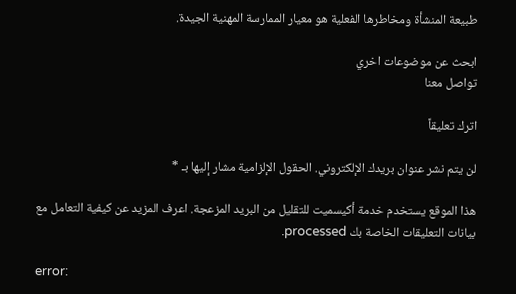طبيعة المنشأة ومخاطرها الفعلية هو معيار الممارسة المهنية الجيدة.

ابحث عن موضوعات اخري
تواصل معنا

اترك تعليقاً

لن يتم نشر عنوان بريدك الإلكتروني. الحقول الإلزامية مشار إليها بـ *

هذا الموقع يستخدم خدمة أكيسميت للتقليل من البريد المزعجة. اعرف المزيد عن كيفية التعامل مع بيانات التعليقات الخاصة بك processed.

error: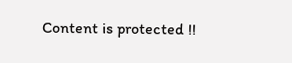Content is protected !!